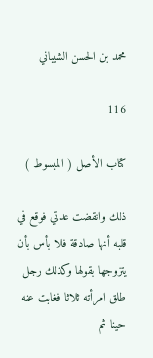محمد بن الحسن الشيباني

116

كتاب الأصل ( المبسوط )

ذلك وانقضت عدتي فوقع في قلبه أنها صادقة فلا بأس بأن يتزوجها بقولها وكذلك رجل طلق امرأته ثلاثا فغابت عنه حينا ثم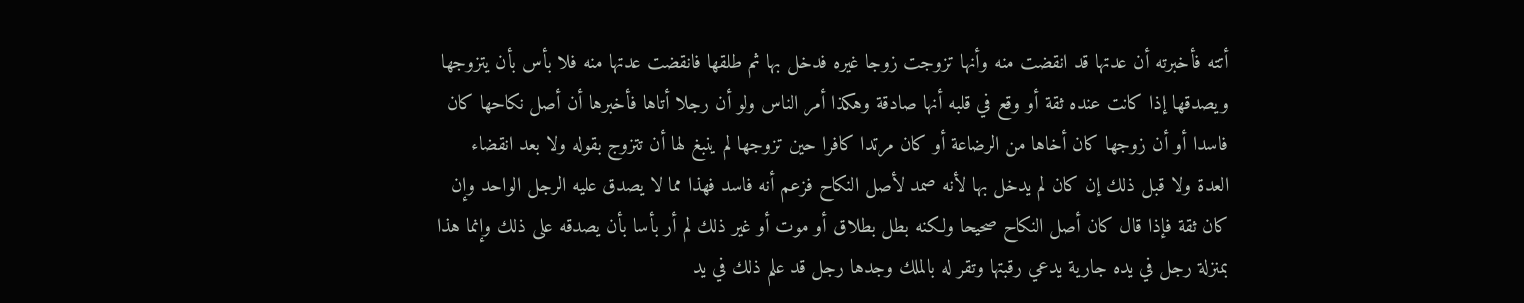أتته فأخبرته أن عدتها قد انقضت منه وأنها تزوجت زوجا غيره فدخل بها ثم طلقها فانقضت عدتها منه فلا بأس بأن يتزوجها ويصدقها إذا كانت عنده ثقة أو وقع في قلبه أنها صادقة وهكذا أمر الناس ولو أن رجلا أتاها فأخبرها أن أصل نكاحها كان فاسدا أو أن زوجها كان أخاها من الرضاعة أو كان مرتدا كافرا حين تزوجها لم ينبغ لها أن تتزوج بقوله ولا بعد انقضاء العدة ولا قبل ذلك إن كان لم يدخل بها لأنه صمد لأصل النكاح فزعم أنه فاسد فهذا مما لا يصدق عليه الرجل الواحد وإن كان ثقة فإذا قال كان أصل النكاح صحيحا ولكنه بطل بطلاق أو موت أو غير ذلك لم أر بأسا بأن يصدقه على ذلك وإنما هذا بمنزلة رجل في يده جارية يدعي رقبتها وتقر له بالملك وجدها رجل قد علم ذلك في يد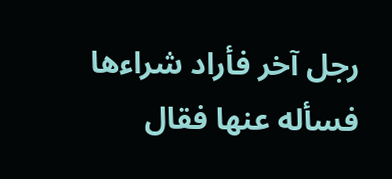رجل آخر فأراد شراءها فسأله عنها فقال